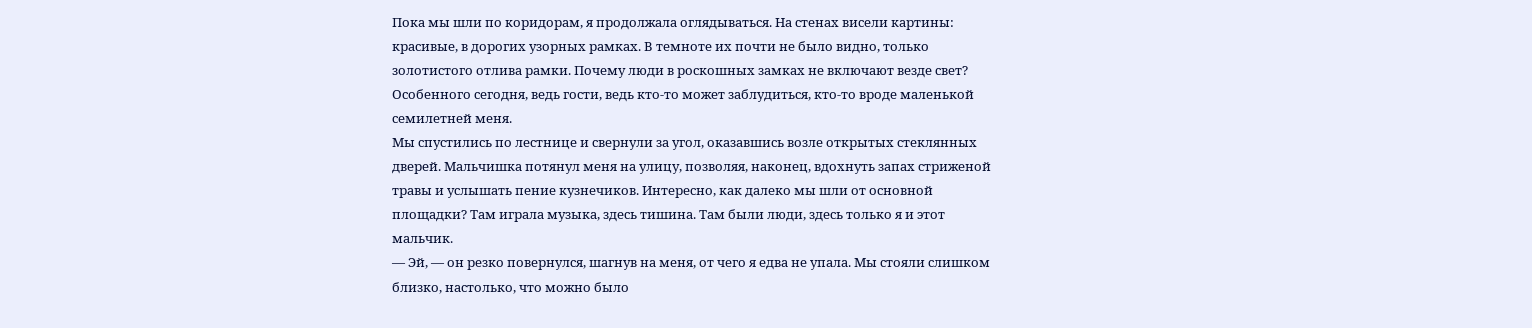Пока мы шли по коридорам, я продолжала оглядываться. На стенах висели картины: красивые, в дорогих узорных рамках. В темноте их почти не было видно, только золотистого отлива рамки. Почему люди в роскошных замках не включают везде свет? Особенного сегодня, ведь гости, ведь кто-то может заблудиться, кто-то вроде маленькой семилетней меня.
Мы спустились по лестнице и свернули за угол, оказавшись возле открытых стеклянных дверей. Мальчишка потянул меня на улицу, позволяя, наконец, вдохнуть запах стриженой травы и услышать пение кузнечиков. Интересно, как далеко мы шли от основной площадки? Там играла музыка, здесь тишина. Там были люди, здесь только я и этот мальчик.
— Эй, — он резко повернулся, шагнув на меня, от чего я едва не упала. Мы стояли слишком близко, настолько, что можно было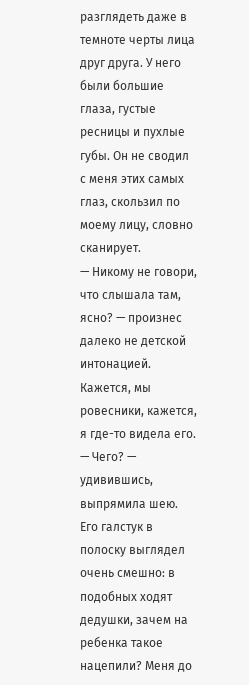разглядеть даже в темноте черты лица друг друга. У него были большие глаза, густые ресницы и пухлые губы. Он не сводил с меня этих самых глаз, скользил по моему лицу, словно сканирует.
— Никому не говори, что слышала там, ясно? — произнес далеко не детской интонацией. Кажется, мы ровесники, кажется, я где-то видела его.
— Чего? — удивившись, выпрямила шею. Его галстук в полоску выглядел очень смешно: в подобных ходят дедушки, зачем на ребенка такое нацепили? Меня до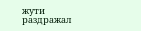жути раздражал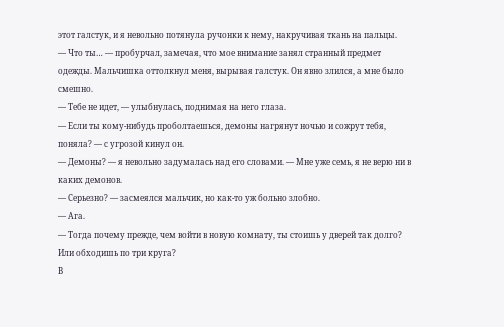этот галстук, и я невольно потянула ручонки к нему, накручивая ткань на пальцы.
— Что ты… — пробурчал, замечая, что мое внимание занял странный предмет одежды. Мальчишка оттолкнул меня, вырывая галстук. Он явно злился, а мне было смешно.
— Тебе не идет, — улыбнулась, поднимая на него глаза.
— Если ты кому-нибудь проболтаешься, демоны нагрянут ночью и сожрут тебя, поняла? — с угрозой кинул он.
— Демоны? — я невольно задумалась над его словами. — Мне уже семь, я не верю ни в каких демонов.
— Серьезно? — засмеялся мальчик, но как-то уж больно злобно.
— Ага.
— Тогда почему прежде, чем войти в новую комнату, ты стоишь у дверей так долго? Или обходишь по три круга?
В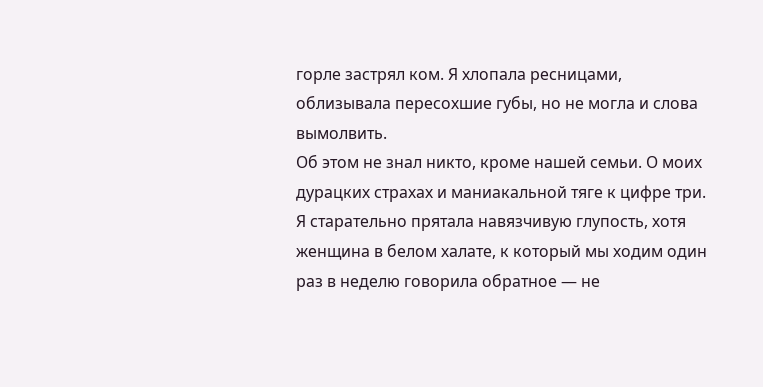горле застрял ком. Я хлопала ресницами, облизывала пересохшие губы, но не могла и слова вымолвить.
Об этом не знал никто, кроме нашей семьи. О моих дурацких страхах и маниакальной тяге к цифре три. Я старательно прятала навязчивую глупость, хотя женщина в белом халате, к который мы ходим один раз в неделю говорила обратное — не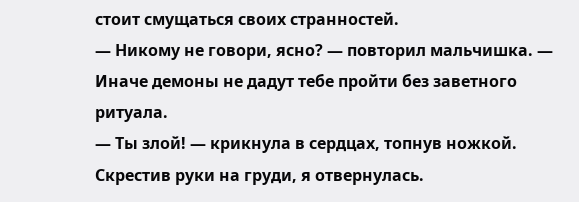стоит смущаться своих странностей.
— Никому не говори, ясно? — повторил мальчишка. — Иначе демоны не дадут тебе пройти без заветного ритуала.
— Ты злой! — крикнула в сердцах, топнув ножкой. Скрестив руки на груди, я отвернулась.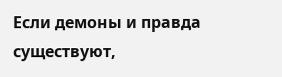Если демоны и правда существуют,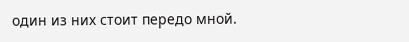один из них стоит передо мной.